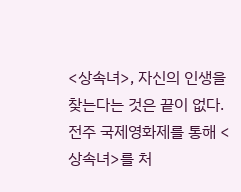<상속녀>, 자신의 인생을 찾는다는 것은 끝이 없다.
전주 국제영화제를 통해 <상속녀>를 처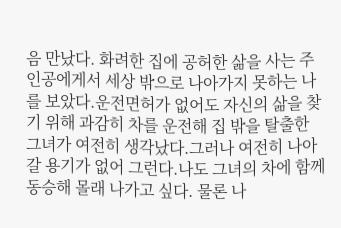음 만났다. 화려한 집에 공허한 삶을 사는 주인공에게서 세상 밖으로 나아가지 못하는 나를 보았다.운전면허가 없어도 자신의 삶을 찾기 위해 과감히 차를 운전해 집 밖을 탈출한 그녀가 여전히 생각났다.그러나 여전히 나아갈 용기가 없어 그런다.나도 그녀의 차에 함께 동승해 몰래 나가고 싶다. 물론 나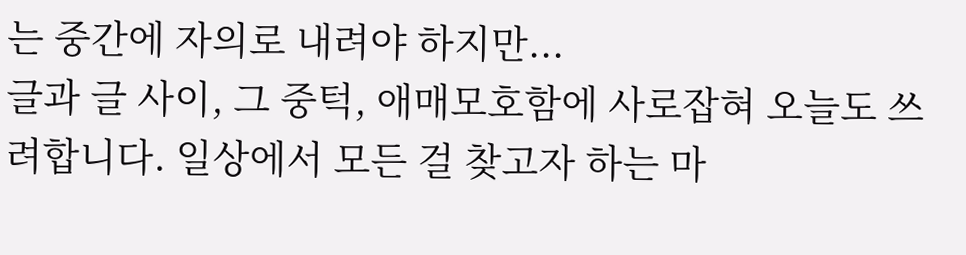는 중간에 자의로 내려야 하지만...
글과 글 사이, 그 중턱, 애매모호함에 사로잡혀 오늘도 쓰려합니다. 일상에서 모든 걸 찾고자 하는 마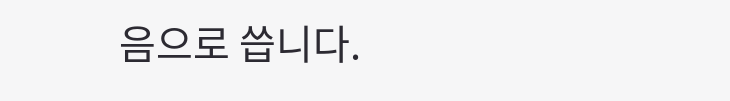음으로 씁니다.